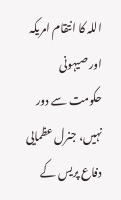اللہ کا انتقام امریکہ اور صیہونی حکومت سے دور نہیں، جنرل عظمایی
دفاع پریس کے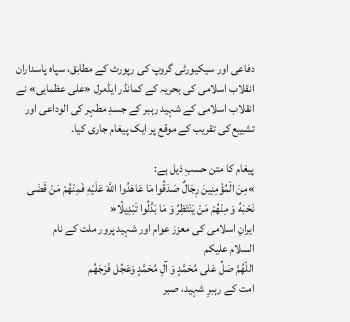دفاعی اور سیکیورٹی گروپ کی رپورٹ کے مطابق، سپاہ پاسداران انقلاب اسلامی کی بحریہ کے کمانڈر ایڈمرل «علی عظمایی» نے انقلاب اسلامی کے شہید رہبر کے جسدِ مطہر کی الوداعی اور تشییع کی تقریب کے موقع پر ایک پیغام جاری کیا۔

پیغام کا متن حسبِ ذیل ہے:
»مِنَ الْمُؤْمِنِینَ رِجَالٌ صَدَقُوا مَا عَاهَدُوا اللَّهَ عَلَیْهِ فَمِنْهُمْ مَنْ قَضَی نَحْبَهُ وَ مِنْهُمْ مَنْ یَنْتَظِرُ وَ مَا بَدَّلُوا تَبْدِیلًا«
ایرانِ اسلامی کی معزز عوام اور شہید پرور ملت کے نام
السلام علیکم
اللّهُمَّ صَلِّ عَلی مُحَمَّدٍ وَ آلِ مُحَمَّدٍ وَعَجِّل فَرَجَهُم
امت کے رہبرِ شہید، صبر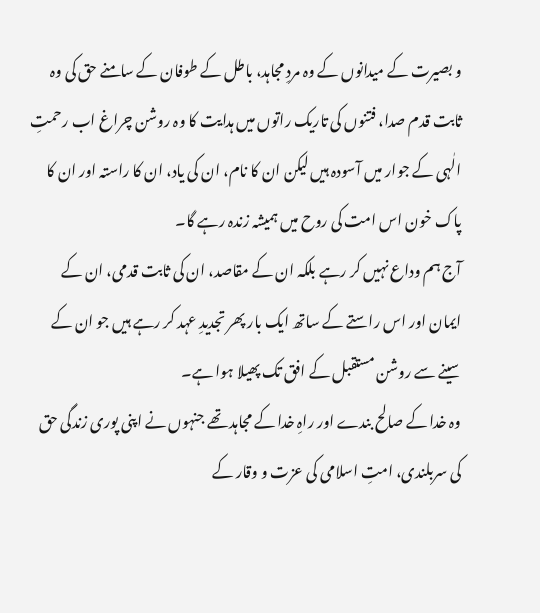و بصیرت کے میدانوں کے وہ مردِ مجاہد، باطل کے طوفان کے سامنے حق کی وہ ثابت قدم صدا، فتنوں کی تاریک راتوں میں ہدایت کا وہ روشن چراغ اب رحمتِ الٰہی کے جوار میں آسودہ ہیں لیکن ان کا نام، ان کی یاد، ان کا راستہ اور ان کا پاک خون اس امت کی روح میں ہمیشہ زندہ رہے گا۔
آج ہم وداع نہیں کر رہے بلکہ ان کے مقاصد، ان کی ثابت قدمی، ان کے ایمان اور اس راستے کے ساتھ ایک بار پھر تجدیدِ عہد کر رہے ہیں جو ان کے سینے سے روشن مستقبل کے افق تک پھیلا ہوا ہے۔
وہ خدا کے صالح بندے اور راہِ خدا کے مجاہد تھے جنہوں نے اپنی پوری زندگی حق کی سربلندی، امتِ اسلامی کی عزت و وقار کے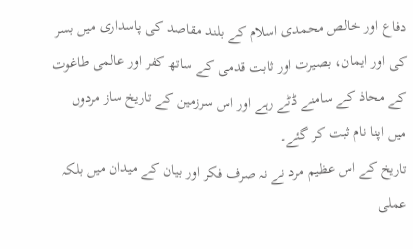دفاع اور خالص محمدی اسلام کے بلند مقاصد کی پاسداری میں بسر کی اور ایمان، بصیرت اور ثابت قدمی کے ساتھ کفر اور عالمی طاغوت کے محاذ کے سامنے ڈٹے رہے اور اس سرزمین کے تاریخ ساز مردوں میں اپنا نام ثبت کر گئے۔
تاریخ کے اس عظیم مرد نے نہ صرف فکر اور بیان کے میدان میں بلکہ عملی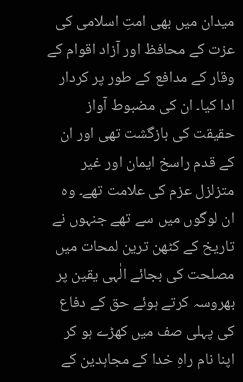میدان میں بھی امتِ اسلامی کی عزت کے محافظ اور آزاد اقوام کے وقار کے مدافع کے طور پر کردار ادا کیا۔ ان کی مضبوط آواز حقیقت کی بازگشت تھی اور ان کے قدم راسخ ایمان اور غیر متزلزل عزم کی علامت تھے۔ وہ ان لوگوں میں سے تھے جنہوں نے تاریخ کے کٹھن ترین لمحات میں مصلحت کی بجائے الٰہی یقین پر بھروسہ کرتے ہوئے حق کے دفاع کی پہلی صف میں کھڑے ہو کر اپنا نام راہِ خدا کے مجاہدین کے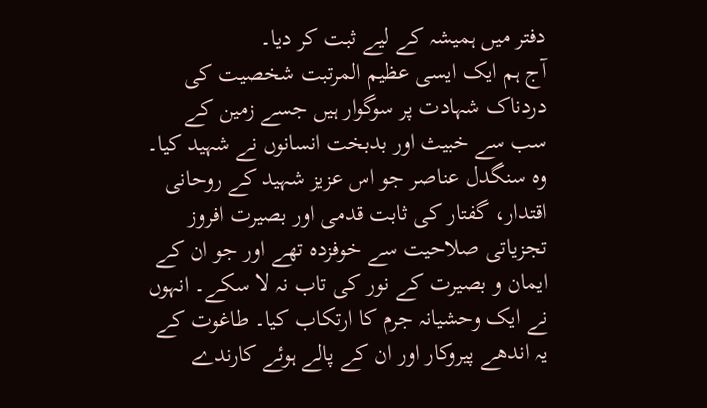دفتر میں ہمیشہ کے لیے ثبت کر دیا۔
آج ہم ایک ایسی عظیم المرتبت شخصیت کی دردناک شہادت پر سوگوار ہیں جسے زمین کے سب سے خبیث اور بدبخت انسانوں نے شہید کیا۔ وہ سنگدل عناصر جو اس عزیز شہید کے روحانی اقتدار، گفتار کی ثابت قدمی اور بصیرت افروز تجزیاتی صلاحیت سے خوفزدہ تھے اور جو ان کے ایمان و بصیرت کے نور کی تاب نہ لا سکے۔ انہوں نے ایک وحشیانہ جرم کا ارتکاب کیا۔ طاغوت کے یہ اندھے پیروکار اور ان کے پالے ہوئے کارندے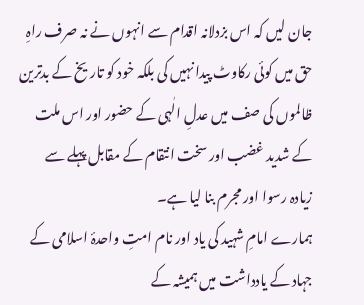جان لیں کہ اس بزدلانہ اقدام سے انہوں نے نہ صرف راہِ حق میں کوئی رکاوٹ پیدا نہیں کی بلکہ خود کو تاریخ کے بدترین ظالموں کی صف میں عدلِ الٰہی کے حضور اور اس ملت کے شدید غضب اور سخت انتقام کے مقابل پہلے سے زیادہ رسوا اور مجرم بنا لیا ہے۔
ہمارے امامِ شہید کی یاد اور نام امتِ واحدۂ اسلامی کے جہاد کے یادداشت میں ہمیشہ کے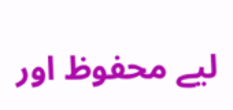لیے محفوظ اور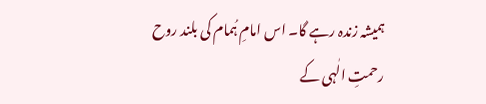ہمیشہ زندہ رہے گا۔ اس امامِ ہُمام کی بلند روح رحمتِ الٰہی کے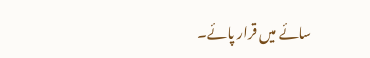سائے میں قرار پائے۔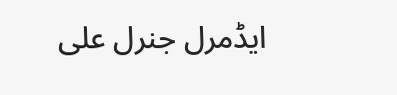ایڈمرل جنرل علی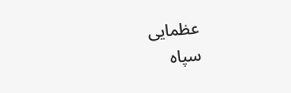عظمایی
سپاہ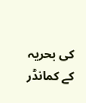کی بحریہ کے کمانڈر